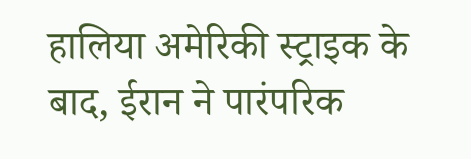हालिया अमेरिकी स्ट्राइक के बाद, ईरान ने पारंपरिक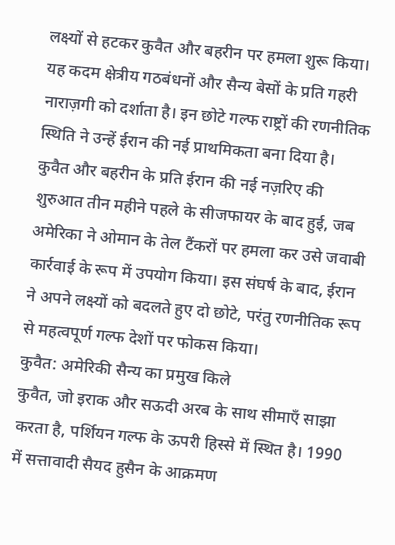लक्ष्यों से हटकर कुवैत और बहरीन पर हमला शुरू किया। यह कदम क्षेत्रीय गठबंधनों और सैन्य बेसों के प्रति गहरी नाराज़गी को दर्शाता है। इन छोटे गल्फ राष्ट्रों की रणनीतिक स्थिति ने उन्हें ईरान की नई प्राथमिकता बना दिया है।
कुवैत और बहरीन के प्रति ईरान की नई नज़रिए की शुरुआत तीन महीने पहले के सीजफायर के बाद हुई, जब अमेरिका ने ओमान के तेल टैंकरों पर हमला कर उसे जवाबी कार्रवाई के रूप में उपयोग किया। इस संघर्ष के बाद, ईरान ने अपने लक्ष्यों को बदलते हुए दो छोटे, परंतु रणनीतिक रूप से महत्वपूर्ण गल्फ देशों पर फोकस किया।
कुवैत: अमेरिकी सैन्य का प्रमुख किले
कुवैत, जो इराक और सऊदी अरब के साथ सीमाएँ साझा करता है, पर्शियन गल्फ के ऊपरी हिस्से में स्थित है। 1990 में सत्तावादी सैयद हुसैन के आक्रमण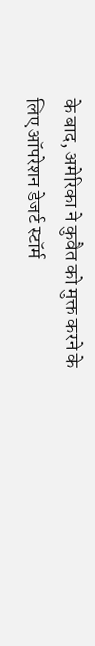के बाद, अमेरिका ने कुवैत को मुक्त करने के लिए ऑपरेशन डेजर्ट स्टॉर्म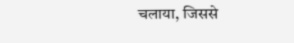चलाया, जिससे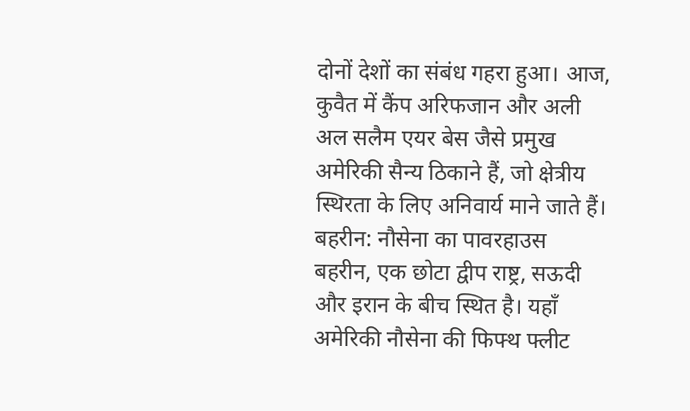दोनों देशों का संबंध गहरा हुआ। आज, कुवैत में कैंप अरिफजान और अली अल सलैम एयर बेस जैसे प्रमुख अमेरिकी सैन्य ठिकाने हैं, जो क्षेत्रीय स्थिरता के लिए अनिवार्य माने जाते हैं।
बहरीन: नौसेना का पावरहाउस
बहरीन, एक छोटा द्वीप राष्ट्र, सऊदी और इरान के बीच स्थित है। यहाँ अमेरिकी नौसेना की फिफ्थ फ्लीट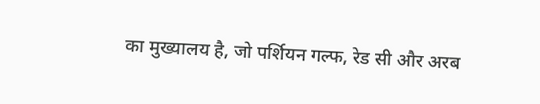का मुख्यालय है, जो पर्शियन गल्फ, रेड सी और अरब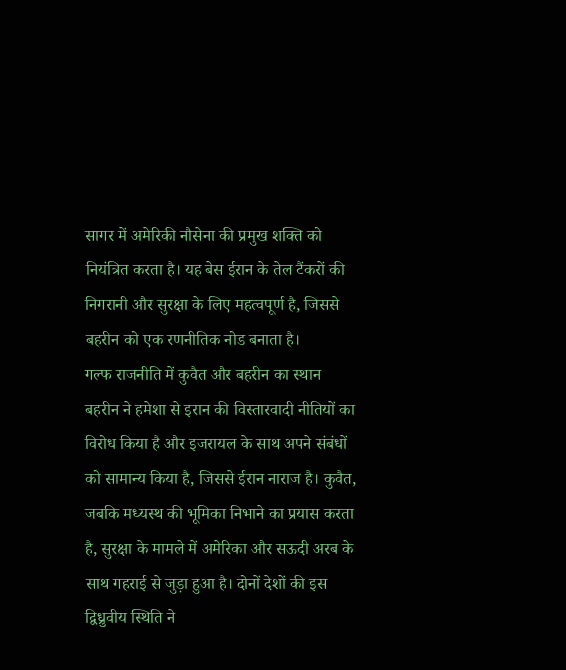सागर में अमेरिकी नौसेना की प्रमुख शक्ति को नियंत्रित करता है। यह बेस ईरान के तेल टैंकरों की निगरानी और सुरक्षा के लिए महत्वपूर्ण है, जिससे बहरीन को एक रणनीतिक नोड बनाता है।
गल्फ राजनीति में कुवैत और बहरीन का स्थान
बहरीन ने हमेशा से इरान की विस्तारवादी नीतियों का विरोध किया है और इजरायल के साथ अपने संबंधों को सामान्य किया है, जिससे ईरान नाराज है। कुवैत, जबकि मध्यस्थ की भूमिका निभाने का प्रयास करता है, सुरक्षा के मामले में अमेरिका और सऊदी अरब के साथ गहराई से जुड़ा हुआ है। दोनों देशों की इस द्विध्रुवीय स्थिति ने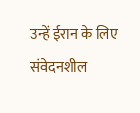उन्हें ईरान के लिए संवेदनशील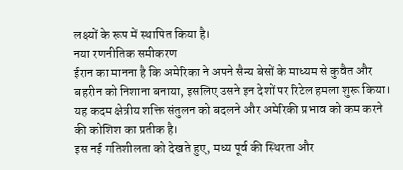लक्ष्यों के रूप में स्थापित किया है।
नया रणनीतिक समीकरण
ईरान का मानना है कि अमेरिका ने अपने सैन्य बेसों के माध्यम से कुवैत और बहरीन को निशाना बनाया, इसलिए उसने इन देशों पर रिटेल हमला शुरू किया। यह कदम क्षेत्रीय शक्ति संतुलन को बदलने और अमेरिकी प्रभाव को कम करने की कोशिश का प्रतीक है।
इस नई गतिशीलता को देखते हुए, मध्य पूर्व की स्थिरता और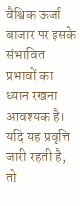वैश्विक ऊर्जा बाजार पर इसके संभावित प्रभावों का ध्यान रखना आवश्यक है। यदि यह प्रवृत्ति जारी रहती है, तो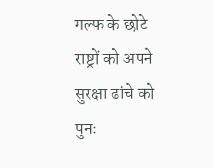गल्फ के छोटे राष्ट्रों को अपने सुरक्षा ढांचे को पुनः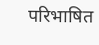परिभाषित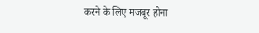करने के लिए मजबूर होना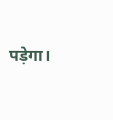पड़ेगा।